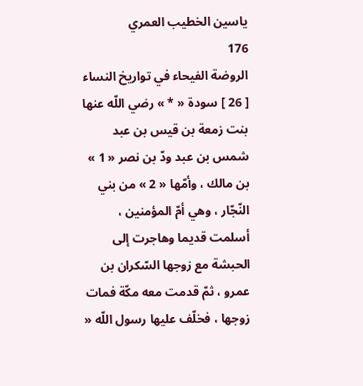ياسين الخطيب العمري
176
الروضة الفيحاء في تواريخ النساء
[ 26 ] سودة « * » رضي اللّه عنها بنت زمعة بن قيس بن عبد شمس بن عبد ودّ بن نصر « 1 » بن مالك ، وأمّها « 2 » من بني النّجّار ، وهي أمّ المؤمنين ، أسلمت قديما وهاجرت إلى الحبشة مع زوجها السّكران بن عمرو ، ثمّ قدمت معه مكّة فمات زوجها ، فخلّف عليها رسول اللّه «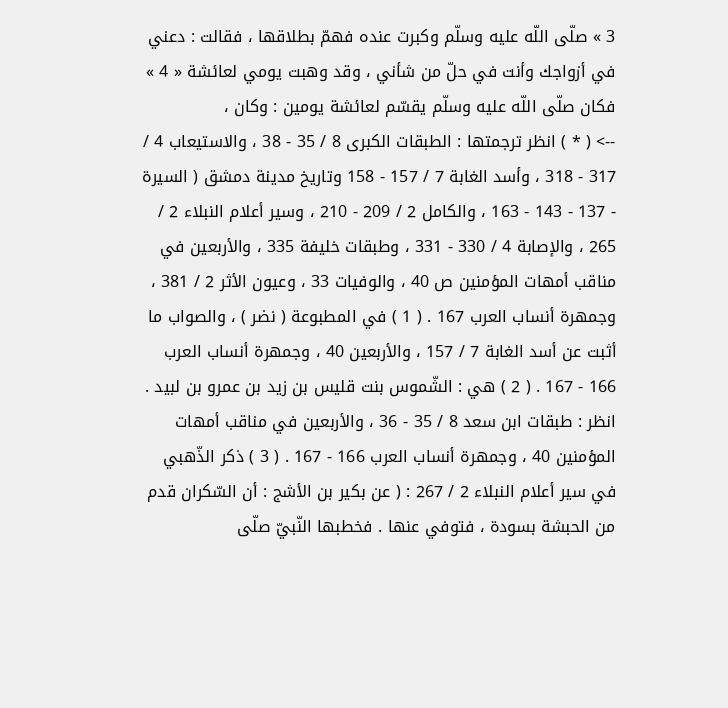3 » صلّى اللّه عليه وسلّم وكبرت عنده فهمّ بطلاقها ، فقالت : دعني في أزواجك وأنت في حلّ من شأني ، وقد وهبت يومي لعائشة « 4 » فكان صلّى اللّه عليه وسلّم يقسّم لعائشة يومين : وكان ،
--> ( * ) انظر ترجمتها : الطبقات الكبرى 8 / 35 - 38 ، والاستيعاب 4 / 317 - 318 ، وأسد الغابة 7 / 157 - 158 وتاريخ مدينة دمشق ( السيرة - 137 - 143 - 163 ، والكامل 2 / 209 - 210 ، وسير أعلام النبلاء 2 / 265 ، والإصابة 4 / 330 - 331 ، وطبقات خليفة 335 ، والأربعين في مناقب أمهات المؤمنين ص 40 ، والوفيات 33 ، وعيون الأثر 2 / 381 ، وجمهرة أنساب العرب 167 . ( 1 ) في المطبوعة ( نضر ) ، والصواب ما أثبت عن أسد الغابة 7 / 157 ، والأربعين 40 ، وجمهرة أنساب العرب 166 - 167 . ( 2 ) هي : الشّموس بنت قليس بن زيد بن عمرو بن لبيد . انظر : طبقات ابن سعد 8 / 35 - 36 ، والأربعين في مناقب أمهات المؤمنين 40 ، وجمهرة أنساب العرب 166 - 167 . ( 3 ) ذكر الذّهبي في سير أعلام النبلاء 2 / 267 : ( عن بكير بن الأشج : أن السّكران قدم من الحبشة بسودة ، فتوفي عنها . فخطبها النّبيّ صلّى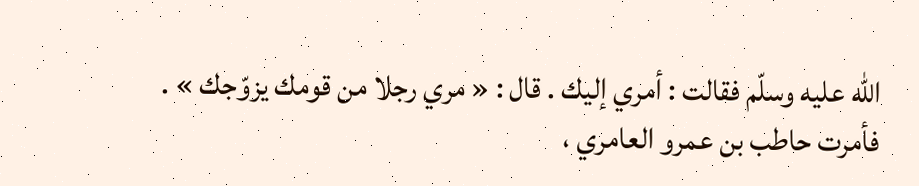اللّه عليه وسلّم فقالت : أمري إليك . قال : « مري رجلا من قومك يزوّجك » . فأمرت حاطب بن عمرو العامري ،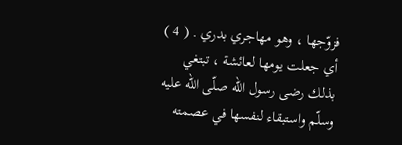فزوّجها ، وهو مهاجري بدري . ( 4 ) أي جعلت يومها لعائشة ، تبتغي بذلك رضى رسول اللّه صلّى اللّه عليه وسلّم واستبقاء لنفسها في عصمته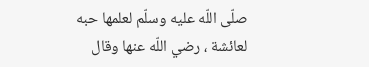صلّى اللّه عليه وسلّم لعلمها حبه لعائشة ، رضي اللّه عنها وقال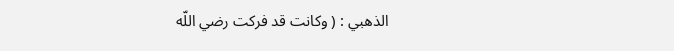الذهبي : ( وكانت قد فركت رضي اللّه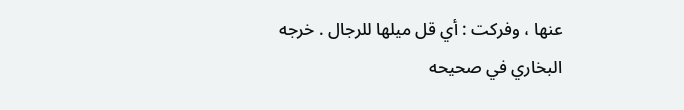عنها ، وفركت : أي قل ميلها للرجال . خرجه البخاري في صحيحه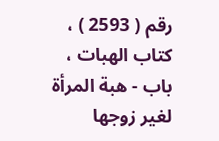رقم ( 2593 ) ، كتاب الهبات ، باب - هبة المرأة لغير زوجها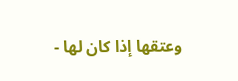وعتقها إذا كان لها -